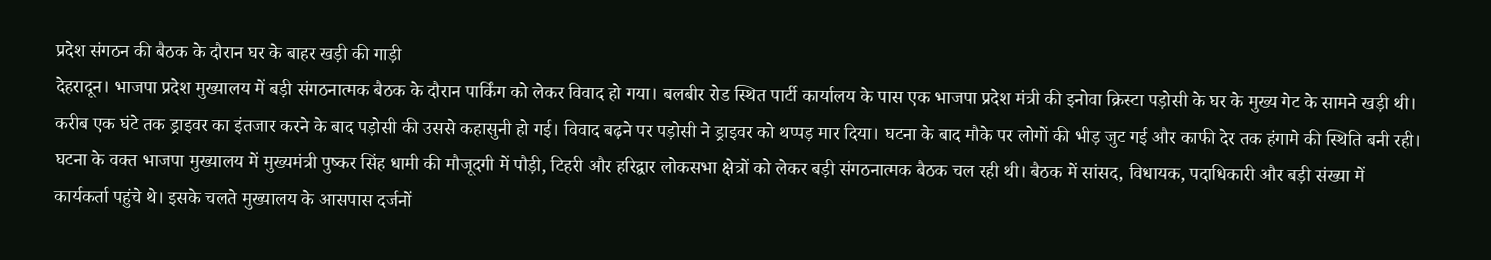प्रदेश संगठन की बैठक के दौरान घर के बाहर खड़ी की गाड़ी
देहरादून। भाजपा प्रदेश मुख्यालय में बड़ी संगठनात्मक बैठक के दौरान पार्किंग को लेकर विवाद हो गया। बलबीर रोड स्थित पार्टी कार्यालय के पास एक भाजपा प्रदेश मंत्री की इनोवा क्रिस्टा पड़ोसी के घर के मुख्य गेट के सामने खड़ी थी।
करीब एक घंटे तक ड्राइवर का इंतजार करने के बाद पड़ोसी की उससे कहासुनी हो गई। विवाद बढ़ने पर पड़ोसी ने ड्राइवर को थप्पड़ मार दिया। घटना के बाद मौके पर लोगों की भीड़ जुट गई और काफी देर तक हंगामे की स्थिति बनी रही।
घटना के वक्त भाजपा मुख्यालय में मुख्यमंत्री पुष्कर सिंह धामी की मौजूदगी में पौड़ी, टिहरी और हरिद्वार लोकसभा क्षेत्रों को लेकर बड़ी संगठनात्मक बैठक चल रही थी। बैठक में सांसद, विधायक, पदाधिकारी और बड़ी संख्या में कार्यकर्ता पहुंचे थे। इसके चलते मुख्यालय के आसपास दर्जनों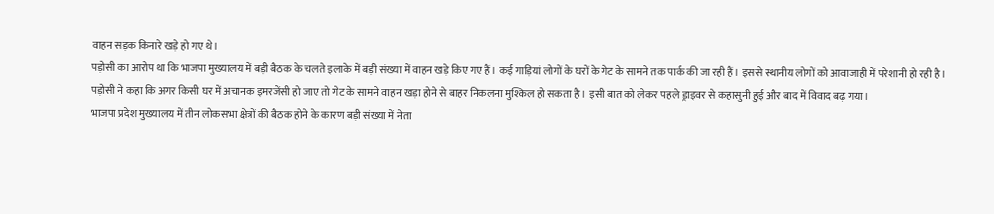वाहन सड़क किनारे खड़े हो गए थे।
पड़ोसी का आरोप था कि भाजपा मुख्यालय में बड़ी बैठक के चलते इलाके में बड़ी संख्या में वाहन खड़े किए गए हैं। कई गाड़ियां लोगों के घरों के गेट के सामने तक पार्क की जा रही हैं। इससे स्थानीय लोगों को आवाजाही में परेशानी हो रही है।
पड़ोसी ने कहा कि अगर किसी घर में अचानक इमरजेंसी हो जाए तो गेट के सामने वाहन खड़ा होने से बाहर निकलना मुश्किल हो सकता है। इसी बात को लेकर पहले ड्राइवर से कहासुनी हुई और बाद में विवाद बढ़ गया।
भाजपा प्रदेश मुख्यालय में तीन लोकसभा क्षेत्रों की बैठक होने के कारण बड़ी संख्या में नेता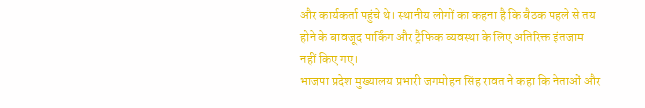और कार्यकर्ता पहुंचे थे। स्थानीय लोगों का कहना है कि बैठक पहले से तय होने के बावजूद पार्किंग और ट्रैफिक व्यवस्था के लिए अतिरिक्त इंतजाम नहीं किए गए।
भाजपा प्रदेश मुख्यालय प्रभारी जगमोहन सिंह रावत ने कहा कि नेताओं और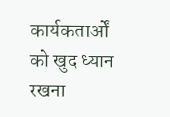कार्यकतार्ओं को खुद ध्यान रखना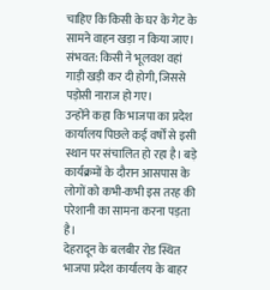चाहिए कि किसी के घर के गेट के सामने वाहन खड़ा न किया जाए। संभवत: किसी ने भूलवश वहां गाड़ी खड़ी कर दी होगी, जिससे पड़ोसी नाराज हो गए।
उन्होंने कहा कि भाजपा का प्रदेश कार्यालय पिछले कई वर्षों से इसी स्थान पर संचालित हो रहा है। बड़े कार्यक्रमों के दौरान आसपास के लोगों को कभी-कभी इस तरह की परेशानी का सामना करना पड़ता है।
देहरादून के बलबीर रोड स्थित भाजपा प्रदेश कार्यालय के बाहर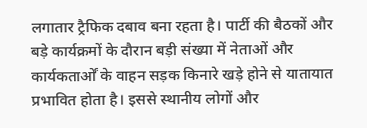लगातार ट्रैफिक दबाव बना रहता है। पार्टी की बैठकों और बड़े कार्यक्रमों के दौरान बड़ी संख्या में नेताओं और कार्यकतार्ओं के वाहन सड़क किनारे खड़े होने से यातायात प्रभावित होता है। इससे स्थानीय लोगों और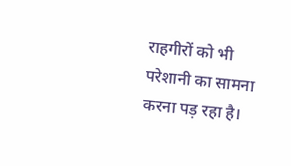राहगीरों को भी परेशानी का सामना करना पड़ रहा है।